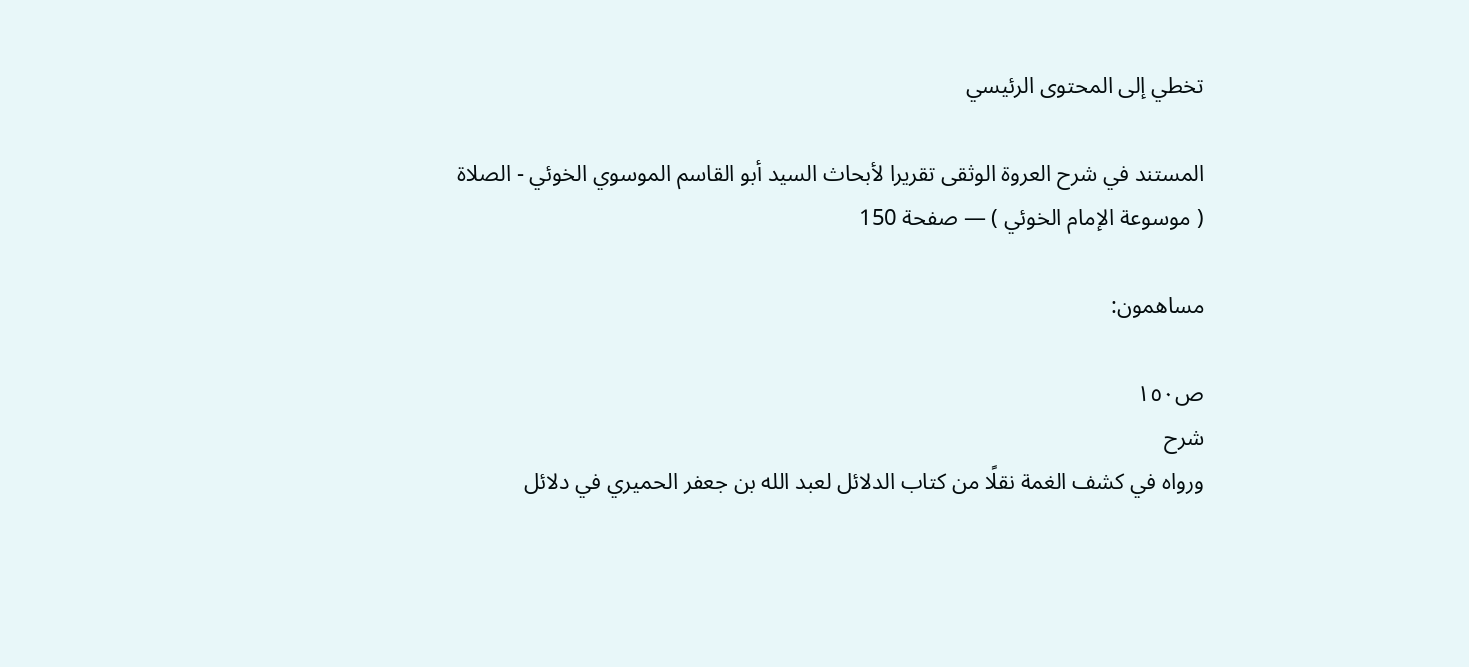تخطي إلى المحتوى الرئيسي

المستند في شرح العروة الوثقى تقريرا لأبحاث السيد أبو القاسم الموسوي الخوئي - الصلاة ( موسوعة الإمام الخوئي ) — صفحة 150

مساهمون:

ص١٥٠
شرح
ورواه في كشف الغمة نقلًا من كتاب الدلائل لعبد الله بن جعفر الحميري في دلائل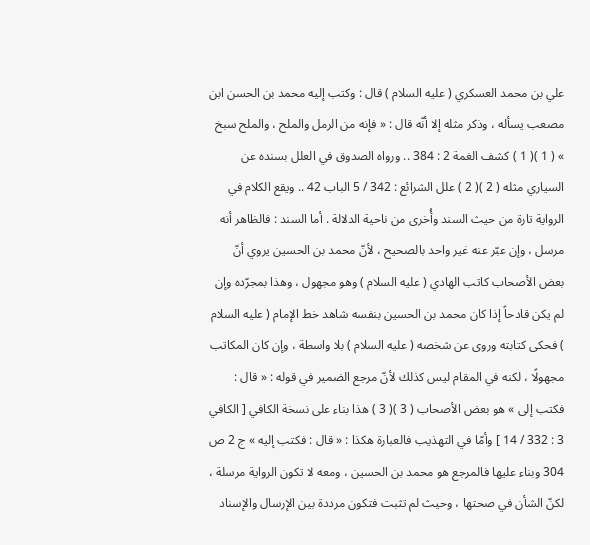علي بن محمد العسكري ( عليه السلام ) قال : وكتب إليه محمد بن الحسن ابن مصعب يسأله ، وذكر مثله إلا أنّه قال : « فإنه من الرمل والملح ، والملح سبخ » ( 1 )( 1 ) كشف الغمة 2 : 384 .. ورواه الصدوق في العلل بسنده عن السياري مثله ( 2 )( 2 ) علل الشرائع : 342 / 5 الباب 42 .. ويقع الكلام في الرواية تارة من حيث السند وأُخرى من ناحية الدلالة . أما السند : فالظاهر أنه مرسل ، وإن عبّر عنه غير واحد بالصحيح ، لأنّ محمد بن الحسين يروي أنّ بعض الأصحاب كاتب الهادي ( عليه السلام ) وهو مجهول ، وهذا بمجرّده وإن لم يكن قادحاً إذا كان محمد بن الحسين بنفسه شاهد خط الإمام ( عليه السلام ) فحكى كتابته وروى عن شخصه ( عليه السلام ) بلا واسطة ، وإن كان المكاتب مجهولًا ، لكنه في المقام ليس كذلك لأنّ مرجع الضمير في قوله : « قال : فكتب إلى » هو بعض الأصحاب ( 3 )( 3 ) هذا بناء على نسخة الكافي [ الكافي 3 : 332 / 14 ] وأمّا في التهذيب فالعبارة هكذا : « قال : فكتب إليه » ج 2 ص 304 وبناء عليها فالمرجع هو محمد بن الحسين ، ومعه لا تكون الرواية مرسلة ، لكنّ الشأن في صحتها ، وحيث لم تثبت فتكون مرددة بين الإرسال والإسناد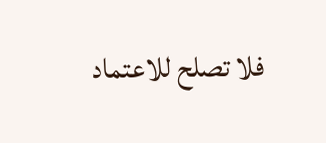فلا تصلح للاعتماد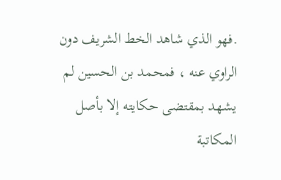.فهو الذي شاهد الخط الشريف دون الراوي عنه ، فمحمد بن الحسين لم يشهد بمقتضى حكايته إلا بأصل المكاتبة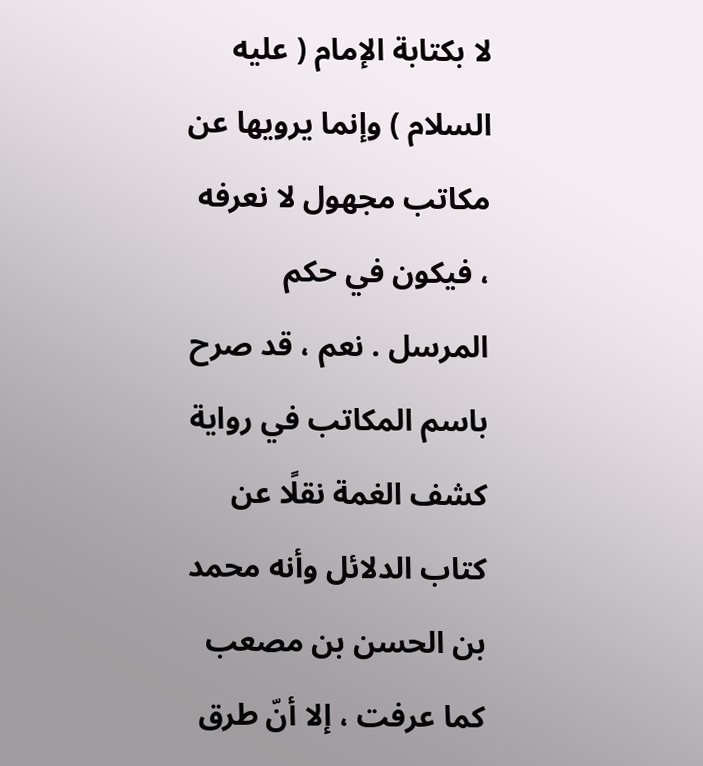لا بكتابة الإمام ( عليه السلام ) وإنما يرويها عن مكاتب مجهول لا نعرفه ، فيكون في حكم المرسل . نعم ، قد صرح باسم المكاتب في رواية كشف الغمة نقلًا عن كتاب الدلائل وأنه محمد بن الحسن بن مصعب كما عرفت ، إلا أنّ طرق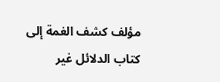مؤلف كشف الغمة إلى كتاب الدلائل غير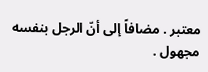معتبر . مضافاً إلى أنّ الرجل بنفسه مجهول .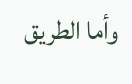وأما الطريق